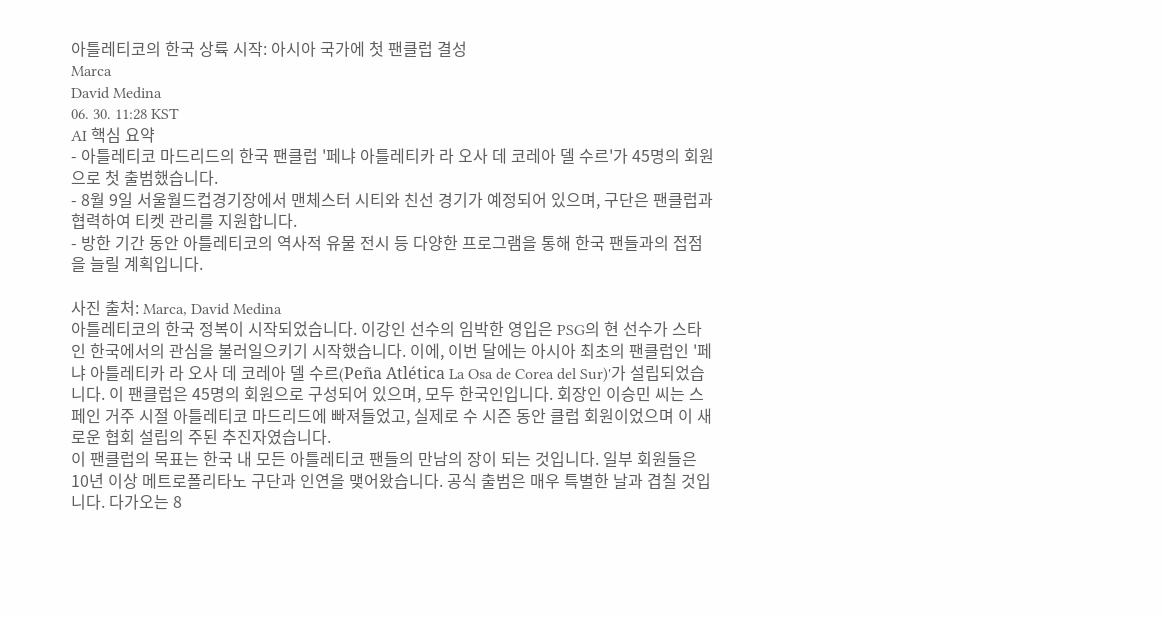아틀레티코의 한국 상륙 시작: 아시아 국가에 첫 팬클럽 결성
Marca
David Medina
06. 30. 11:28 KST
AI 핵심 요약
- 아틀레티코 마드리드의 한국 팬클럽 '페냐 아틀레티카 라 오사 데 코레아 델 수르'가 45명의 회원으로 첫 출범했습니다.
- 8월 9일 서울월드컵경기장에서 맨체스터 시티와 친선 경기가 예정되어 있으며, 구단은 팬클럽과 협력하여 티켓 관리를 지원합니다.
- 방한 기간 동안 아틀레티코의 역사적 유물 전시 등 다양한 프로그램을 통해 한국 팬들과의 접점을 늘릴 계획입니다.

사진 출처: Marca, David Medina
아틀레티코의 한국 정복이 시작되었습니다. 이강인 선수의 임박한 영입은 PSG의 현 선수가 스타인 한국에서의 관심을 불러일으키기 시작했습니다. 이에, 이번 달에는 아시아 최초의 팬클럽인 '페냐 아틀레티카 라 오사 데 코레아 델 수르(Peña Atlética La Osa de Corea del Sur)'가 설립되었습니다. 이 팬클럽은 45명의 회원으로 구성되어 있으며, 모두 한국인입니다. 회장인 이승민 씨는 스페인 거주 시절 아틀레티코 마드리드에 빠져들었고, 실제로 수 시즌 동안 클럽 회원이었으며 이 새로운 협회 설립의 주된 추진자였습니다.
이 팬클럽의 목표는 한국 내 모든 아틀레티코 팬들의 만남의 장이 되는 것입니다. 일부 회원들은 10년 이상 메트로폴리타노 구단과 인연을 맺어왔습니다. 공식 출범은 매우 특별한 날과 겹칠 것입니다. 다가오는 8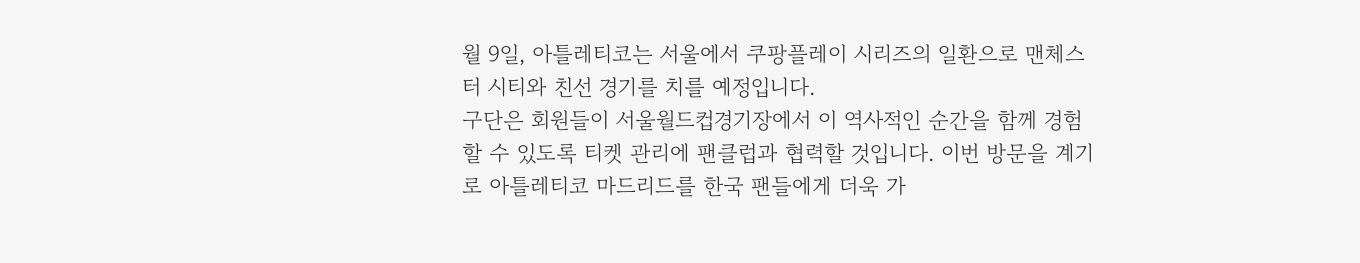월 9일, 아틀레티코는 서울에서 쿠팡플레이 시리즈의 일환으로 맨체스터 시티와 친선 경기를 치를 예정입니다.
구단은 회원들이 서울월드컵경기장에서 이 역사적인 순간을 함께 경험할 수 있도록 티켓 관리에 팬클럽과 협력할 것입니다. 이번 방문을 계기로 아틀레티코 마드리드를 한국 팬들에게 더욱 가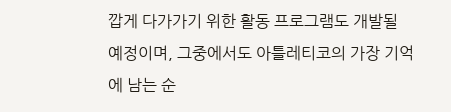깝게 다가가기 위한 활동 프로그램도 개발될 예정이며, 그중에서도 아틀레티코의 가장 기억에 남는 순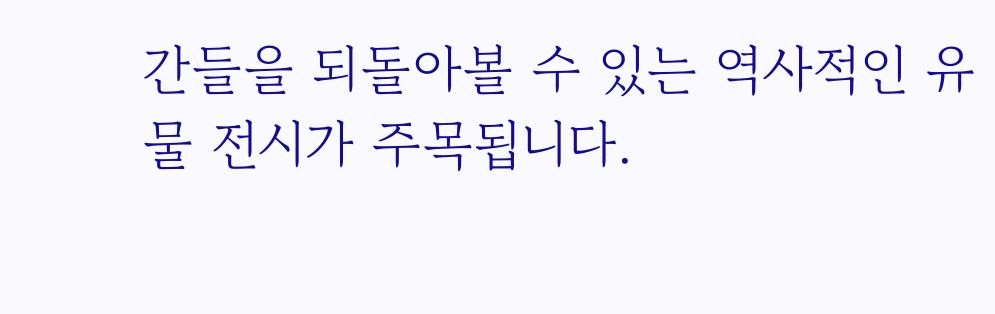간들을 되돌아볼 수 있는 역사적인 유물 전시가 주목됩니다.